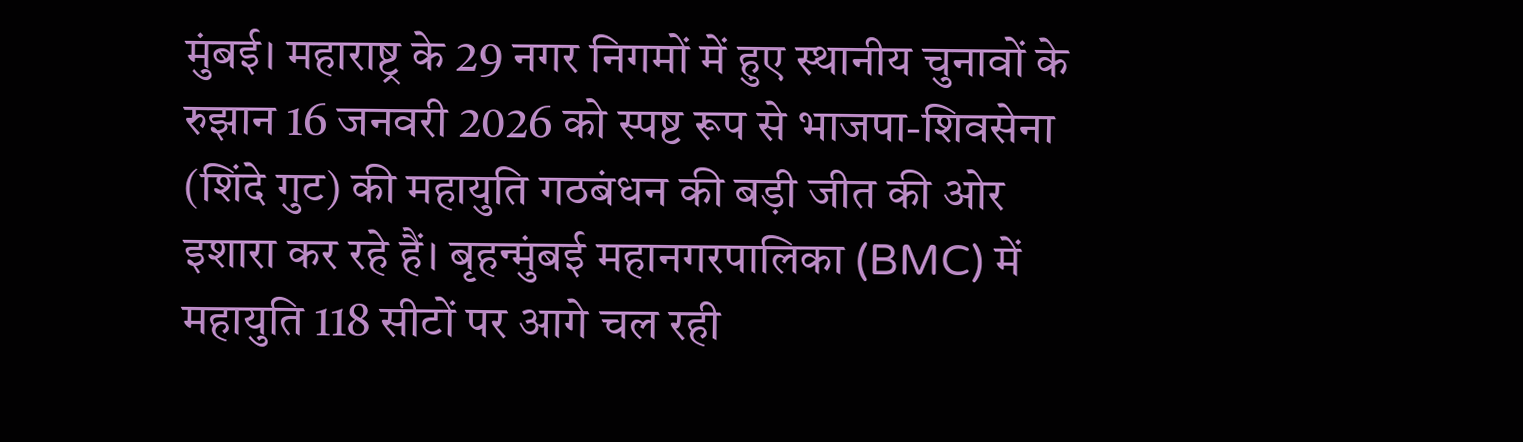मुंबई। महाराष्ट्र के 29 नगर निगमों में हुए स्थानीय चुनावों के रुझान 16 जनवरी 2026 को स्पष्ट रूप से भाजपा-शिवसेना (शिंदे गुट) की महायुति गठबंधन की बड़ी जीत की ओर इशारा कर रहे हैं। बृहन्मुंबई महानगरपालिका (BMC) में महायुति 118 सीटों पर आगे चल रही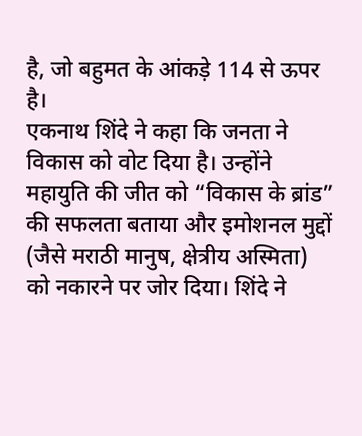है, जो बहुमत के आंकड़े 114 से ऊपर है।
एकनाथ शिंदे ने कहा कि जनता ने विकास को वोट दिया है। उन्होंने महायुति की जीत को “विकास के ब्रांड” की सफलता बताया और इमोशनल मुद्दों (जैसे मराठी मानुष, क्षेत्रीय अस्मिता) को नकारने पर जोर दिया। शिंदे ने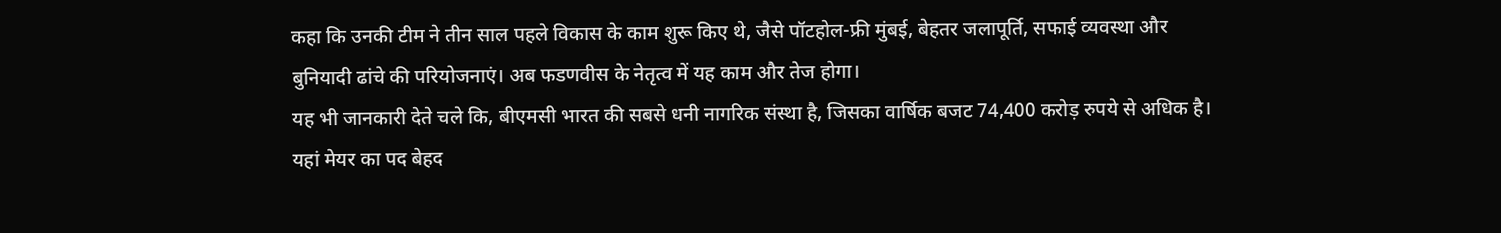कहा कि उनकी टीम ने तीन साल पहले विकास के काम शुरू किए थे, जैसे पॉटहोल-फ्री मुंबई, बेहतर जलापूर्ति, सफाई व्यवस्था और बुनियादी ढांचे की परियोजनाएं। अब फडणवीस के नेतृत्व में यह काम और तेज होगा।
यह भी जानकारी देते चले कि, बीएमसी भारत की सबसे धनी नागरिक संस्था है, जिसका वार्षिक बजट 74,400 करोड़ रुपये से अधिक है। यहां मेयर का पद बेहद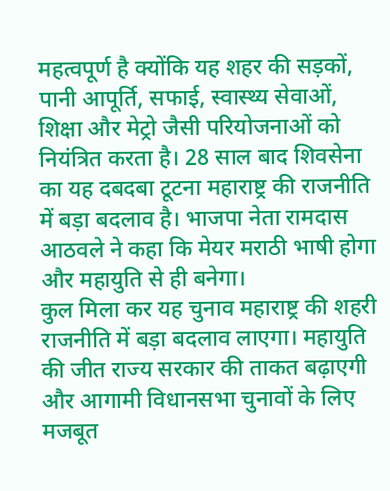महत्वपूर्ण है क्योंकि यह शहर की सड़कों, पानी आपूर्ति, सफाई, स्वास्थ्य सेवाओं, शिक्षा और मेट्रो जैसी परियोजनाओं को नियंत्रित करता है। 28 साल बाद शिवसेना का यह दबदबा टूटना महाराष्ट्र की राजनीति में बड़ा बदलाव है। भाजपा नेता रामदास आठवले ने कहा कि मेयर मराठी भाषी होगा और महायुति से ही बनेगा।
कुल मिला कर यह चुनाव महाराष्ट्र की शहरी राजनीति में बड़ा बदलाव लाएगा। महायुति की जीत राज्य सरकार की ताकत बढ़ाएगी और आगामी विधानसभा चुनावों के लिए मजबूत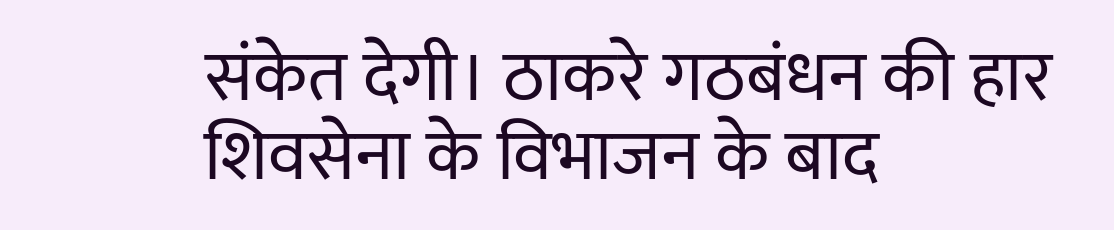संकेत देगी। ठाकरे गठबंधन की हार शिवसेना के विभाजन के बाद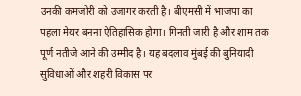उनकी कमजोरी को उजागर करती है। बीएमसी में भाजपा का पहला मेयर बनना ऐतिहासिक होगा। गिनती जारी है और शाम तक पूर्ण नतीजे आने की उम्मीद है। यह बदलाव मुंबई की बुनियादी सुविधाओं और शहरी विकास पर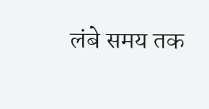लंबे समय तक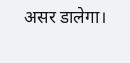असर डालेगा।